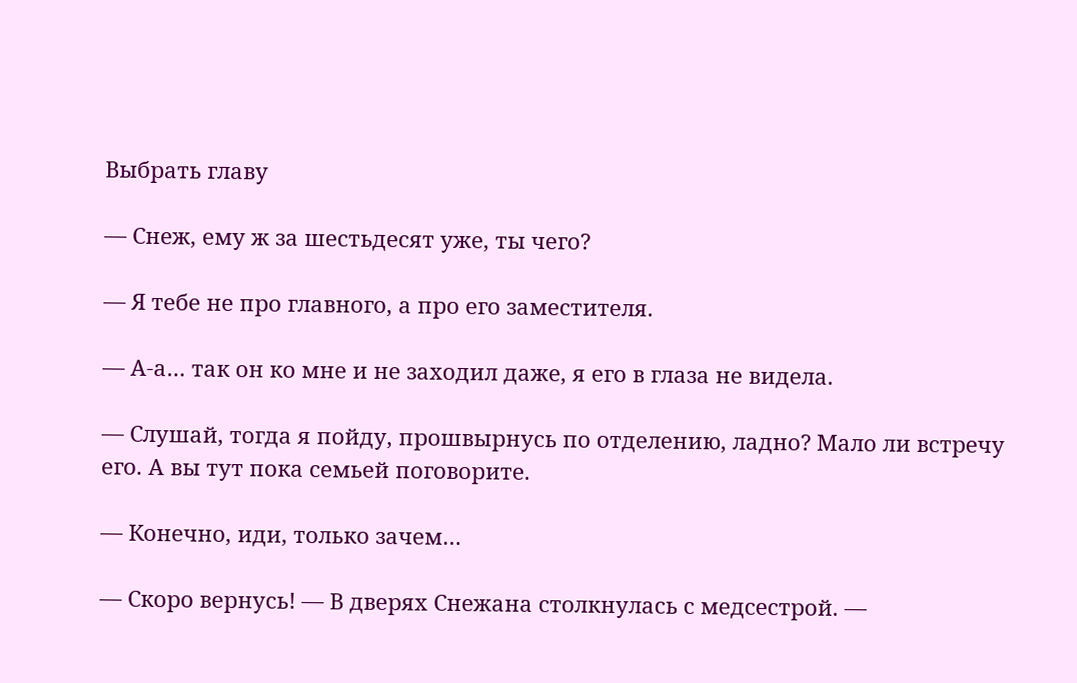Выбрать главу

— Снеж, ему ж за шестьдесят уже, ты чего?

— Я тебе не про главного, а про его заместителя.

— А-а… так он ко мне и не заходил даже, я его в глаза не видела.

— Слушай, тогда я пойду, прошвырнусь по отделению, ладно? Мало ли встречу его. А вы тут пока семьей поговорите.

— Конечно, иди, только зачем…

— Скоро вернусь! — В дверях Снежана столкнулась с медсестрой. —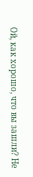Ой, как хорошо, что вы зашли? Не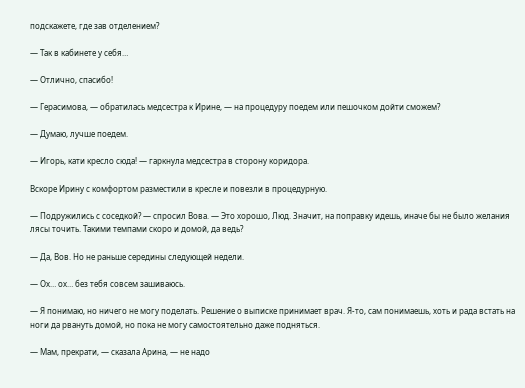подскажете, где зав отделением?

— Так в кабинете у себя…

— Отлично, спасибо!

— Герасимова, — обратилась медсестра к Ирине, — на процедуру поедем или пешочком дойти сможем?

— Думаю, лучше поедем.

— Игорь, кати кресло сюда! — гаркнула медсестра в сторону коридора.

Вскоре Ирину с комфортом разместили в кресле и повезли в процедурную.

— Подружились с соседкой? — спросил Вова. — Это хорошо, Люд. Значит, на поправку идешь, иначе бы не было желания лясы точить. Такими темпами скоро и домой, да ведь?

— Да, Вов. Но не раньше середины следующей недели.

— Ох… ох… без тебя совсем зашиваюсь.

— Я понимаю, но ничего не могу поделать. Решение о выписке принимает врач. Я-то, сам понимаешь, хоть и рада встать на ноги да рвануть домой, но пока не могу самостоятельно даже подняться.

— Мам, прекрати, — сказала Арина, — не надо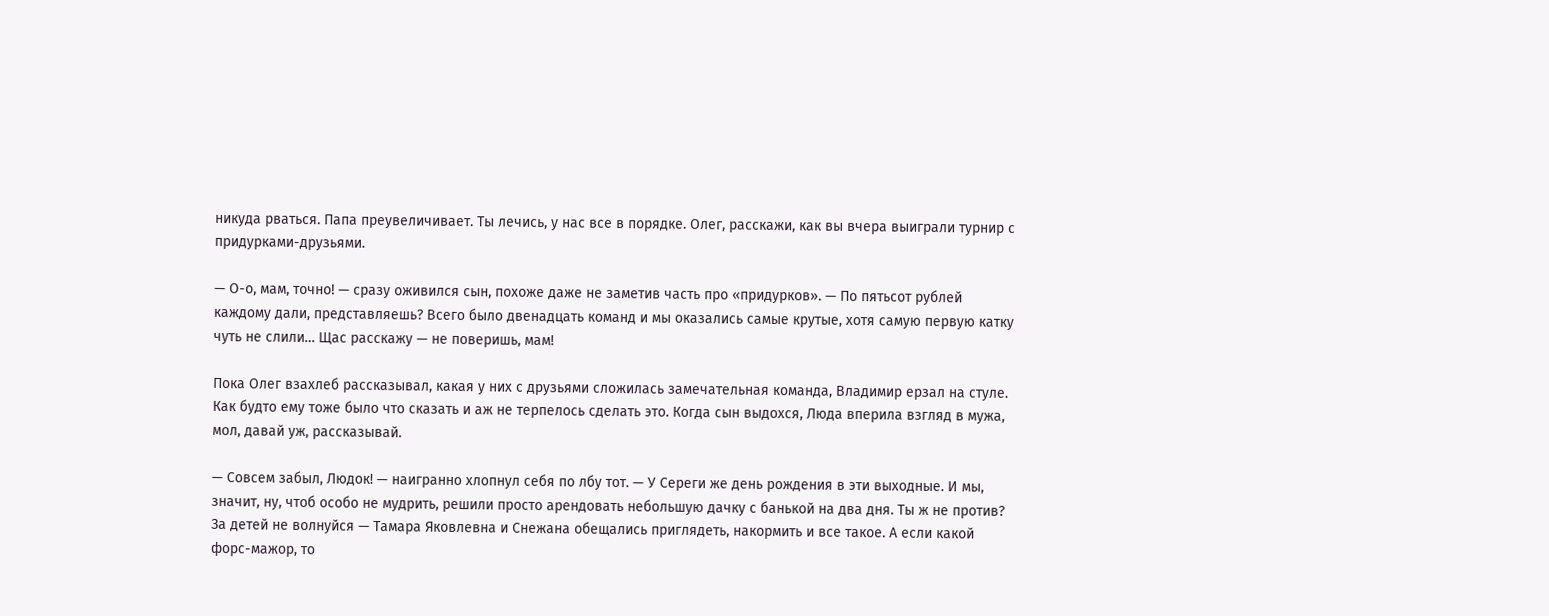никуда рваться. Папа преувеличивает. Ты лечись, у нас все в порядке. Олег, расскажи, как вы вчера выиграли турнир с придурками-друзьями.

— О-о, мам, точно! — сразу оживился сын, похоже даже не заметив часть про «придурков». — По пятьсот рублей каждому дали, представляешь? Всего было двенадцать команд и мы оказались самые крутые, хотя самую первую катку чуть не слили… Щас расскажу — не поверишь, мам!

Пока Олег взахлеб рассказывал, какая у них с друзьями сложилась замечательная команда, Владимир ерзал на стуле. Как будто ему тоже было что сказать и аж не терпелось сделать это. Когда сын выдохся, Люда вперила взгляд в мужа, мол, давай уж, рассказывай.

— Совсем забыл, Людок! — наигранно хлопнул себя по лбу тот. — У Сереги же день рождения в эти выходные. И мы, значит, ну, чтоб особо не мудрить, решили просто арендовать небольшую дачку с банькой на два дня. Ты ж не против? За детей не волнуйся — Тамара Яковлевна и Снежана обещались приглядеть, накормить и все такое. А если какой форс-мажор, то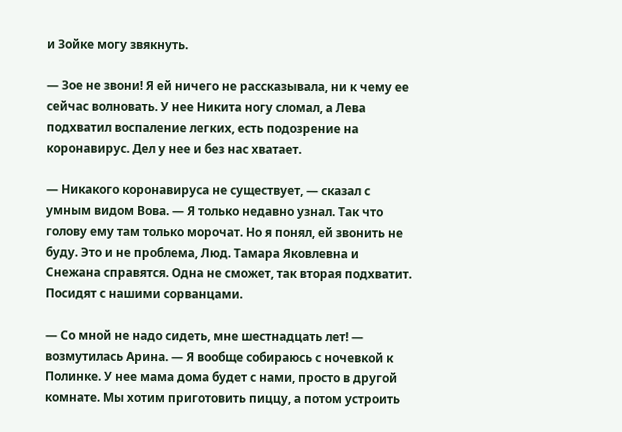и Зойке могу звякнуть.

— Зое не звони! Я ей ничего не рассказывала, ни к чему ее сейчас волновать. У нее Никита ногу сломал, а Лева подхватил воспаление легких, есть подозрение на коронавирус. Дел у нее и без нас хватает.

— Никакого коронавируса не существует, — сказал с умным видом Вова. — Я только недавно узнал. Так что голову ему там только морочат. Но я понял, ей звонить не буду. Это и не проблема, Люд. Тамара Яковлевна и Снежана справятся. Одна не сможет, так вторая подхватит. Посидят с нашими сорванцами.

— Со мной не надо сидеть, мне шестнадцать лет! — возмутилась Арина. — Я вообще собираюсь с ночевкой к Полинке. У нее мама дома будет с нами, просто в другой комнате. Мы хотим приготовить пиццу, а потом устроить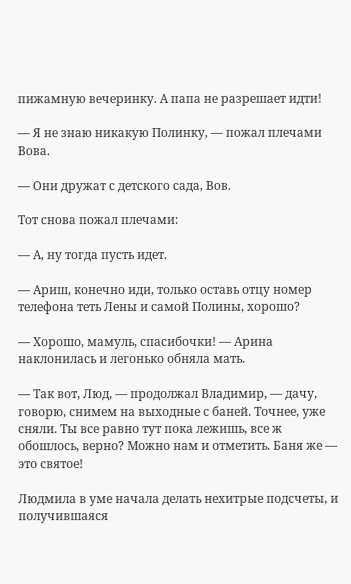пижамную вечеринку. А папа не разрешает идти!

— Я не знаю никакую Полинку, — пожал плечами Вова.

— Они дружат с детского сада, Вов.

Тот снова пожал плечами:

— А, ну тогда пусть идет.

— Ариш, конечно иди, только оставь отцу номер телефона теть Лены и самой Полины, хорошо?

— Хорошо, мамуль, спасибочки! — Арина наклонилась и легонько обняла мать.

— Так вот, Люд, — продолжал Владимир, — дачу, говорю, снимем на выходные с баней. Точнее, уже сняли. Ты все равно тут пока лежишь, все ж обошлось, верно? Можно нам и отметить. Баня же — это святое!

Людмила в уме начала делать нехитрые подсчеты, и получившаяся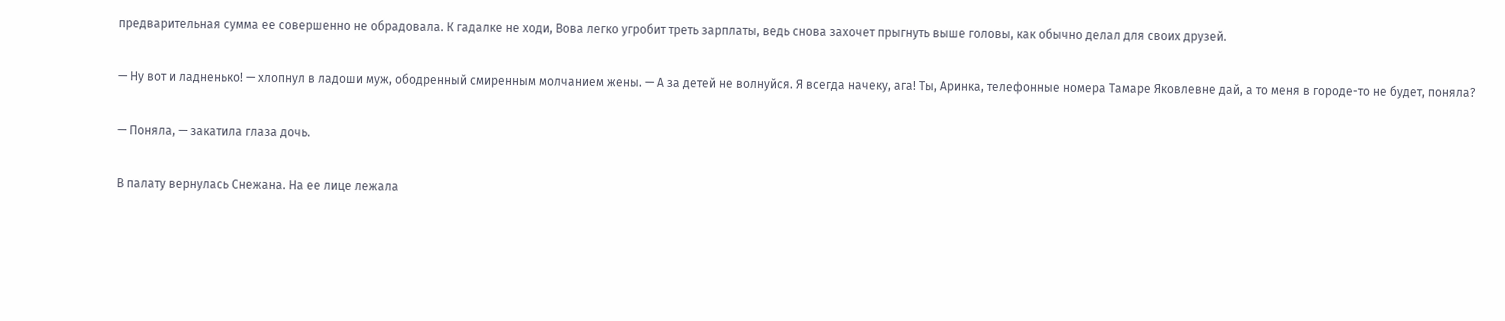предварительная сумма ее совершенно не обрадовала. К гадалке не ходи, Вова легко угробит треть зарплаты, ведь снова захочет прыгнуть выше головы, как обычно делал для своих друзей.

— Ну вот и ладненько! — хлопнул в ладоши муж, ободренный смиренным молчанием жены. — А за детей не волнуйся. Я всегда начеку, ага! Ты, Аринка, телефонные номера Тамаре Яковлевне дай, а то меня в городе-то не будет, поняла?

— Поняла, — закатила глаза дочь.

В палату вернулась Снежана. На ее лице лежала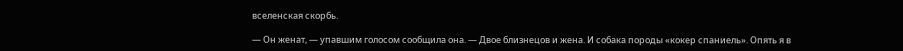вселенская скорбь.

— Он женат, — упавшим голосом сообщила она. — Двое близнецов и жена. И собака породы «кокер спаниель». Опять я в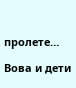пролете…

Вова и дети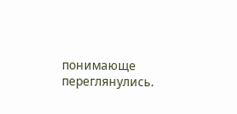понимающе переглянулись.